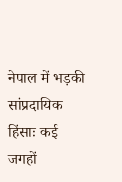नेपाल में भड़की सांप्रदायिक हिंसाः कई जगहों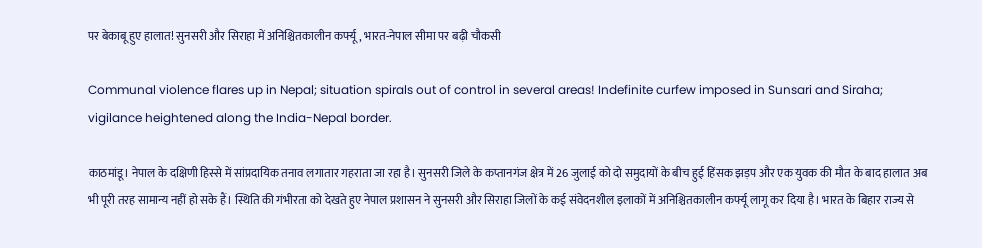पर बेकाबू हुए हालात! सुनसरी और सिराहा में अनिश्चितकालीन कर्फ्यू, भारत-नेपाल सीमा पर बढ़ी चौकसी

Communal violence flares up in Nepal; situation spirals out of control in several areas! Indefinite curfew imposed in Sunsari and Siraha; vigilance heightened along the India-Nepal border.

काठमांडू। नेपाल के दक्षिणी हिस्से में सांप्रदायिक तनाव लगातार गहराता जा रहा है। सुनसरी जिले के कप्तानगंज क्षेत्र में 26 जुलाई को दो समुदायों के बीच हुई हिंसक झड़प और एक युवक की मौत के बाद हालात अब भी पूरी तरह सामान्य नहीं हो सके हैं। स्थिति की गंभीरता को देखते हुए नेपाल प्रशासन ने सुनसरी और सिराहा जिलों के कई संवेदनशील इलाकों में अनिश्चितकालीन कर्फ्यू लागू कर दिया है। भारत के बिहार राज्य से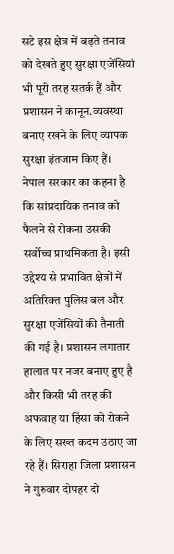सटे इस क्षेत्र में बढ़ते तनाव को देखते हुए सुरक्षा एजेंसियां भी पूरी तरह सतर्क हैं और प्रशासन ने कानून.व्यवस्था बनाए रखने के लिए व्यापक सुरक्षा इंतजाम किए हैं। नेपाल सरकार का कहना है कि सांप्रदायिक तनाव को फैलने से रोकना उसकी सर्वोच्च प्राथमिकता है। इसी उद्देश्य से प्रभावित क्षेत्रों में अतिरिक्त पुलिस बल और सुरक्षा एजेंसियों की तैनाती की गई है। प्रशासन लगातार हालात पर नजर बनाए हुए है और किसी भी तरह की अफवाह या हिंसा को रोकने के लिए सख्त कदम उठाए जा रहे हैं। सिराहा जिला प्रशासन ने गुरुवार दोपहर दो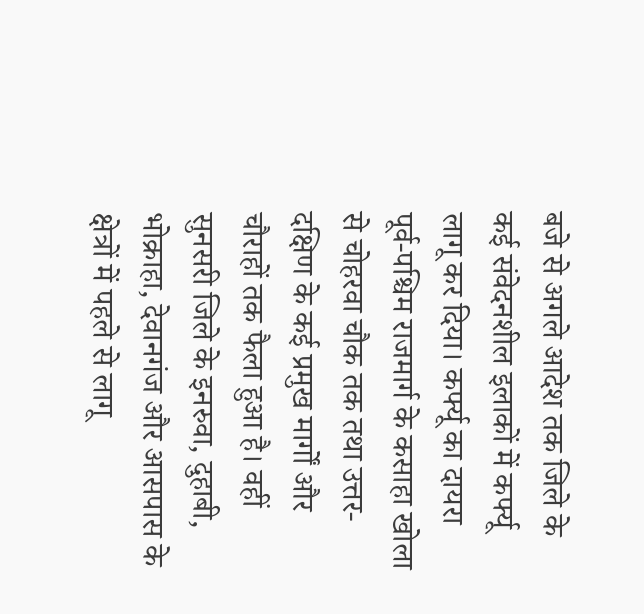बजे से अगले आदेश तक जिले के कई संवेदनशील इलाकों में कर्फ्यू लागू कर दिया। कर्फ्यू का दायरा पूर्व-पश्चिम राजमार्ग के कसाहा खोला से चोहरवा चौक तक तथा उत्तर-दक्षिण के कई प्रमुख मार्गों और चौराहों तक फैला हुआ है। वहीं सुनसरी जिले के इनरुवा, दुहाबी, भोक्राहा, देवानगंज और आसपास के क्षेत्रों में पहले से लागू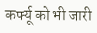कर्फ्यू को भी जारी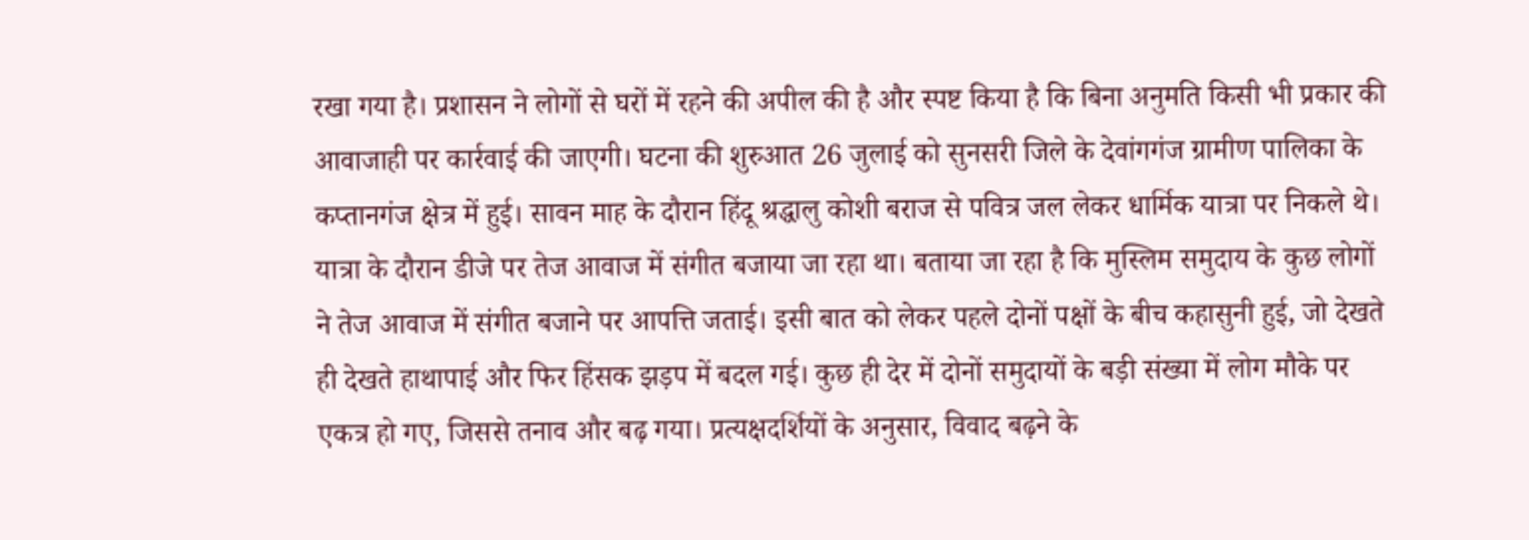रखा गया है। प्रशासन ने लोगों से घरों में रहने की अपील की है और स्पष्ट किया है कि बिना अनुमति किसी भी प्रकार की आवाजाही पर कार्रवाई की जाएगी। घटना की शुरुआत 26 जुलाई को सुनसरी जिले के देवांगगंज ग्रामीण पालिका के कप्तानगंज क्षेत्र में हुई। सावन माह के दौरान हिंदू श्रद्धालु कोशी बराज से पवित्र जल लेकर धार्मिक यात्रा पर निकले थे। यात्रा के दौरान डीजे पर तेज आवाज में संगीत बजाया जा रहा था। बताया जा रहा है कि मुस्लिम समुदाय के कुछ लोगों ने तेज आवाज में संगीत बजाने पर आपत्ति जताई। इसी बात को लेकर पहले दोनों पक्षों के बीच कहासुनी हुई, जो देखते ही देखते हाथापाई और फिर हिंसक झड़प में बदल गई। कुछ ही देर में दोनों समुदायों के बड़ी संख्या में लोग मौके पर एकत्र हो गए, जिससे तनाव और बढ़ गया। प्रत्यक्षदर्शियों के अनुसार, विवाद बढ़ने के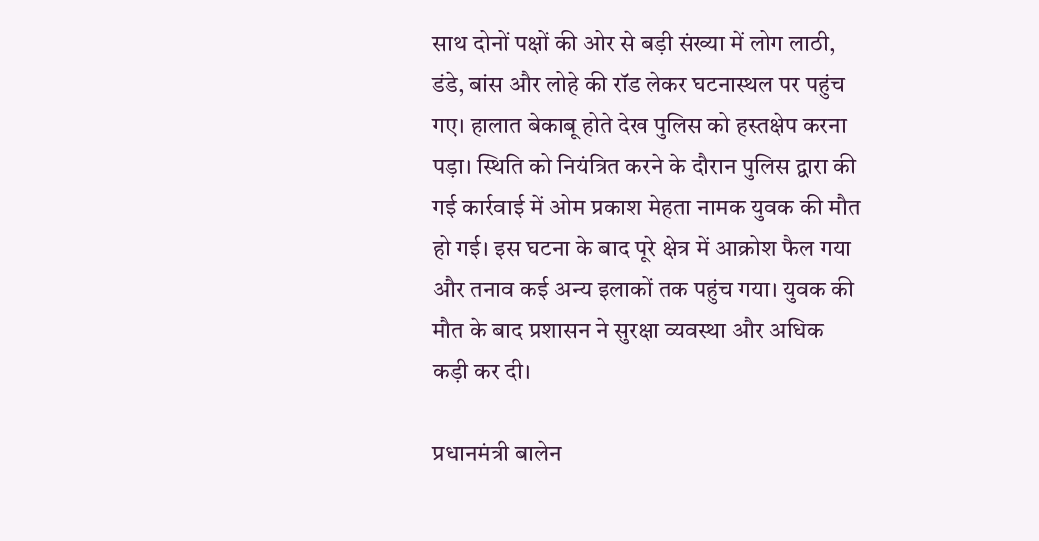साथ दोनों पक्षों की ओर से बड़ी संख्या में लोग लाठी, डंडे, बांस और लोहे की रॉड लेकर घटनास्थल पर पहुंच गए। हालात बेकाबू होते देख पुलिस को हस्तक्षेप करना पड़ा। स्थिति को नियंत्रित करने के दौरान पुलिस द्वारा की गई कार्रवाई में ओम प्रकाश मेहता नामक युवक की मौत हो गई। इस घटना के बाद पूरे क्षेत्र में आक्रोश फैल गया और तनाव कई अन्य इलाकों तक पहुंच गया। युवक की मौत के बाद प्रशासन ने सुरक्षा व्यवस्था और अधिक कड़ी कर दी।

प्रधानमंत्री बालेन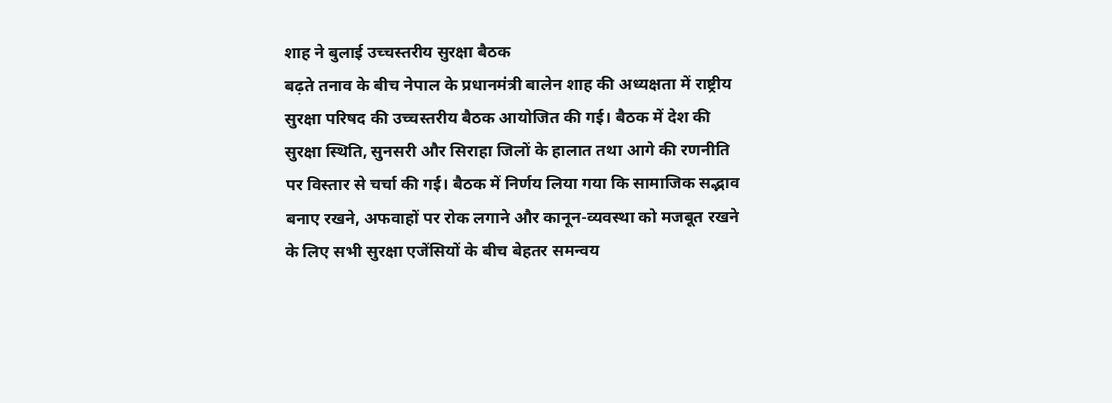शाह ने बुलाई उच्चस्तरीय सुरक्षा बैठक
बढ़ते तनाव के बीच नेपाल के प्रधानमंत्री बालेन शाह की अध्यक्षता में राष्ट्रीय सुरक्षा परिषद की उच्चस्तरीय बैठक आयोजित की गई। बैठक में देश की सुरक्षा स्थिति, सुनसरी और सिराहा जिलों के हालात तथा आगे की रणनीति पर विस्तार से चर्चा की गई। बैठक में निर्णय लिया गया कि सामाजिक सद्भाव बनाए रखने, अफवाहों पर रोक लगाने और कानून-व्यवस्था को मजबूत रखने के लिए सभी सुरक्षा एजेंसियों के बीच बेहतर समन्वय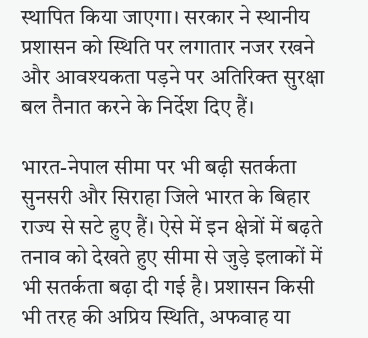स्थापित किया जाएगा। सरकार ने स्थानीय प्रशासन को स्थिति पर लगातार नजर रखने और आवश्यकता पड़ने पर अतिरिक्त सुरक्षा बल तैनात करने के निर्देश दिए हैं।

भारत-नेपाल सीमा पर भी बढ़ी सतर्कता
सुनसरी और सिराहा जिले भारत के बिहार राज्य से सटे हुए हैं। ऐसे में इन क्षेत्रों में बढ़ते तनाव को देखते हुए सीमा से जुड़े इलाकों में भी सतर्कता बढ़ा दी गई है। प्रशासन किसी भी तरह की अप्रिय स्थिति, अफवाह या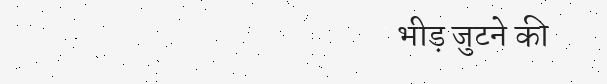भीड़ जुटने की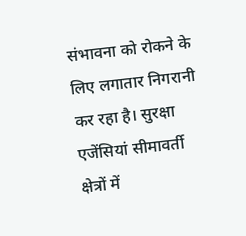संभावना को रोकने के लिए लगातार निगरानी कर रहा है। सुरक्षा एजेंसियां सीमावर्ती क्षेत्रों में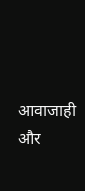आवाजाही और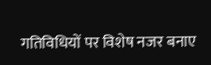गतिविधियों पर विशेष नजर बनाए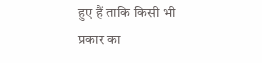हुए हैं ताकि किसी भी प्रकार का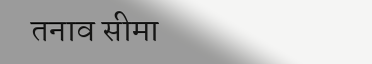तनाव सीमा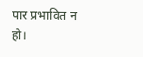पार प्रभावित न हो।